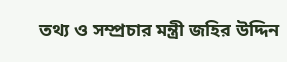তথ্য ও সম্প্রচার মন্ত্রী জহির উদ্দিন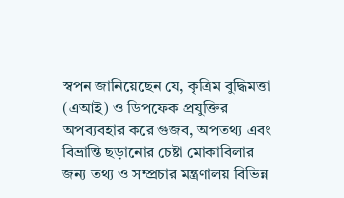স্বপন জানিয়েছেন যে, কৃত্রিম বুদ্ধিমত্তা (এআই) ও ডিপফেক প্রযুক্তির অপব্যবহার করে গুজব, অপতথ্য এবং বিভ্রান্তি ছড়ানোর চেষ্টা মোকাবিলার জন্য তথ্য ও সম্প্রচার মন্ত্রণালয় বিভিন্ন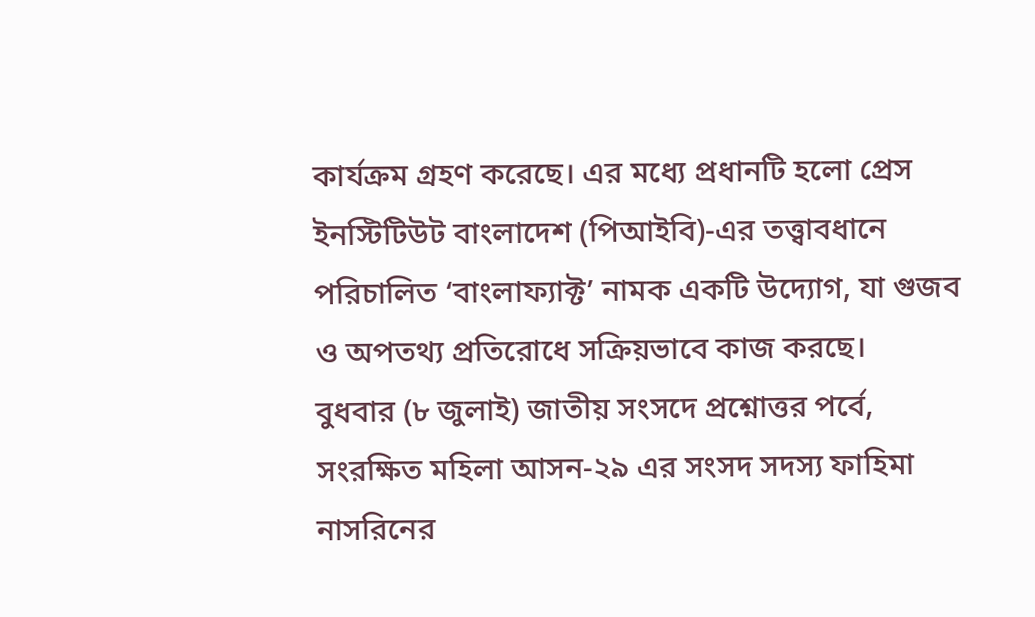কার্যক্রম গ্রহণ করেছে। এর মধ্যে প্রধানটি হলো প্রেস ইনস্টিটিউট বাংলাদেশ (পিআইবি)-এর তত্ত্বাবধানে পরিচালিত ‘বাংলাফ্যাক্ট’ নামক একটি উদ্যোগ, যা গুজব ও অপতথ্য প্রতিরোধে সক্রিয়ভাবে কাজ করছে।
বুধবার (৮ জুলাই) জাতীয় সংসদে প্রশ্নোত্তর পর্বে, সংরক্ষিত মহিলা আসন-২৯ এর সংসদ সদস্য ফাহিমা নাসরিনের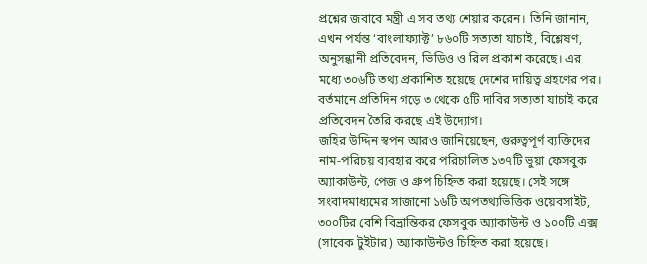প্রশ্নের জবাবে মন্ত্রী এ সব তথ্য শেয়ার করেন। তিনি জানান, এখন পর্যন্ত ‘বাংলাফ্যাক্ট’ ৮৬০টি সত্যতা যাচাই, বিশ্লেষণ, অনুসন্ধানী প্রতিবেদন, ভিডিও ও রিল প্রকাশ করেছে। এর মধ্যে ৩০৬টি তথ্য প্রকাশিত হয়েছে দেশের দায়িত্ব গ্রহণের পর। বর্তমানে প্রতিদিন গড়ে ৩ থেকে ৫টি দাবির সত্যতা যাচাই করে প্রতিবেদন তৈরি করছে এই উদ্যোগ।
জহির উদ্দিন স্বপন আরও জানিয়েছেন, গুরুত্বপূর্ণ ব্যক্তিদের নাম-পরিচয় ব্যবহার করে পরিচালিত ১৩৭টি ভুয়া ফেসবুক অ্যাকাউন্ট, পেজ ও গ্রুপ চিহ্নিত করা হয়েছে। সেই সঙ্গে সংবাদমাধ্যমের সাজানো ১৬টি অপতথ্যভিত্তিক ওয়েবসাইট, ৩০০টির বেশি বিভ্রান্তিকর ফেসবুক অ্যাকাউন্ট ও ১০০টি এক্স (সাবেক টুইটার) অ্যাকাউন্টও চিহ্নিত করা হয়েছে।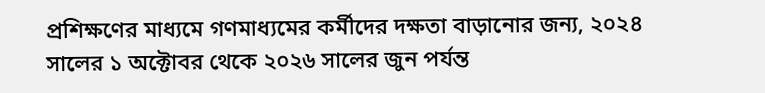প্রশিক্ষণের মাধ্যমে গণমাধ্যমের কর্মীদের দক্ষতা বাড়ানোর জন্য, ২০২৪ সালের ১ অক্টোবর থেকে ২০২৬ সালের জুন পর্যন্ত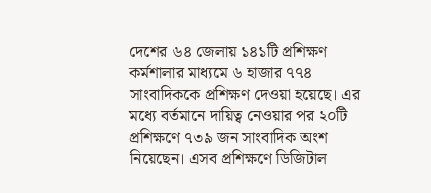দেশের ৬৪ জেলায় ১৪১টি প্রশিক্ষণ কর্মশালার মাধ্যমে ৬ হাজার ৭৭৪ সাংবাদিককে প্রশিক্ষণ দেওয়া হয়েছে। এর মধ্যে বর্তমানে দায়িত্ব নেওয়ার পর ২০টি প্রশিক্ষণে ৭৩৯ জন সাংবাদিক অংশ নিয়েছেন। এসব প্রশিক্ষণে ডিজিটাল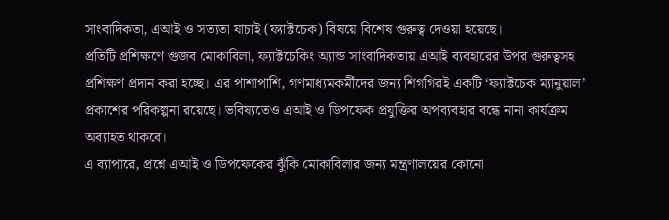সাংবাদিকতা, এআই ও সত্যতা যাচাই (ফ্যাক্টচেক) বিষয়ে বিশেষ গুরুত্ব দেওয়া হয়েছে।
প্রতিটি প্রশিক্ষণে গুজব মোকাবিলা, ফ্যাক্টচেকিং অ্যান্ড সাংবাদিকতায় এআই ব্যবহারের উপর গুরুত্বসহ প্রশিক্ষণ প্রদান করা হচ্ছে। এর পাশাপাশি, গণমাধ্যমকর্মীদের জন্য শিগগিরই একটি ‘ফ্যাক্টচেক ম্যানুয়াল’ প্রকাশের পরিকল্পনা রয়েছে। ভবিষ্যতেও এআই ও ডিপফেক প্রযুক্তির অপব্যবহার বন্ধে নানা কার্যক্রম অব্যাহত থাকবে।
এ ব্যাপারে, প্রশ্নে এআই ও ডিপফেকের ঝুঁকি মোকাবিলার জন্য মন্ত্রণালয়ের কোনো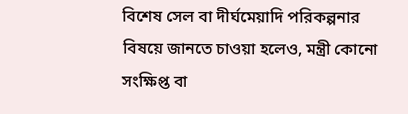বিশেষ সেল বা দীর্ঘমেয়াদি পরিকল্পনার বিষয়ে জানতে চাওয়া হলেও, মন্ত্রী কোনো সংক্ষিপ্ত বা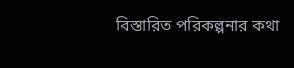বিস্তারিত পরিকল্পনার কথা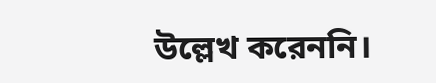উল্লেখ করেননি।